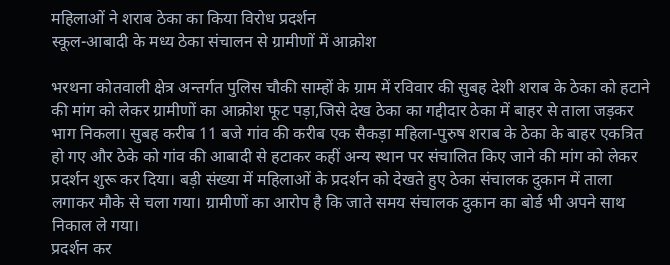महिलाओं ने शराब ठेका का किया विरोध प्रदर्शन
स्कूल-आबादी के मध्य ठेका संचालन से ग्रामीणों में आक्रोश

भरथना कोतवाली क्षेत्र अन्तर्गत पुलिस चौकी साम्हों के ग्राम में रविवार की सुबह देशी शराब के ठेका को हटाने की मांग को लेकर ग्रामीणों का आक्रोश फूट पड़ा,जिसे देख ठेका का गद्दीदार ठेका में बाहर से ताला जड़कर भाग निकला। सुबह करीब 11 बजे गांव की करीब एक सैकड़ा महिला-पुरुष शराब के ठेका के बाहर एकत्रित हो गए और ठेके को गांव की आबादी से हटाकर कहीं अन्य स्थान पर संचालित किए जाने की मांग को लेकर प्रदर्शन शुरू कर दिया। बड़ी संख्या में महिलाओं के प्रदर्शन को देखते हुए ठेका संचालक दुकान में ताला लगाकर मौके से चला गया। ग्रामीणों का आरोप है कि जाते समय संचालक दुकान का बोर्ड भी अपने साथ निकाल ले गया।
प्रदर्शन कर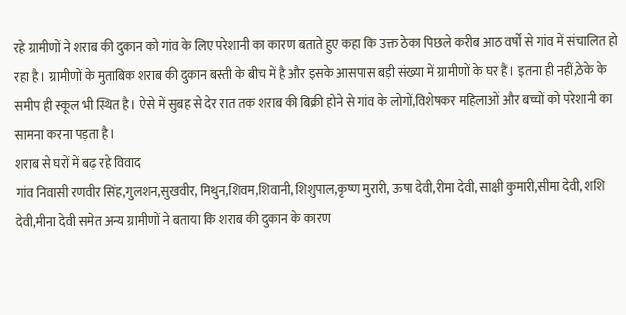रहे ग्रामीणों ने शराब की दुकान को गांव के लिए परेशानी का कारण बताते हुए कहा कि उक्त ठेका पिछले करीब आठ वर्षों से गांव में संचालित हो रहा है। ग्रामीणों के मुताबिक शराब की दुकान बस्ती के बीच में है और इसके आसपास बड़ी संख्या में ग्रामीणों के घर हैं। इतना ही नहीं,ठेके के समीप ही स्कूल भी स्थित है। ऐसे में सुबह से देर रात तक शराब की बिक्री होने से गांव के लोगों,विशेषकर महिलाओं और बच्चों को परेशानी का सामना करना पड़ता है।
शराब से घरों में बढ़ रहे विवाद
गांव निवासी रणवीर सिंह,गुलशन,सुखवीर, मिथुन,शिवम,शिवानी, शिशुपाल,कृष्ण मुरारी, ऊषा देवी,रीमा देवी, साक्षी कुमारी,सीमा देवी, शशि देवी,मीना देवी समेत अन्य ग्रामीणों ने बताया कि शराब की दुकान के कारण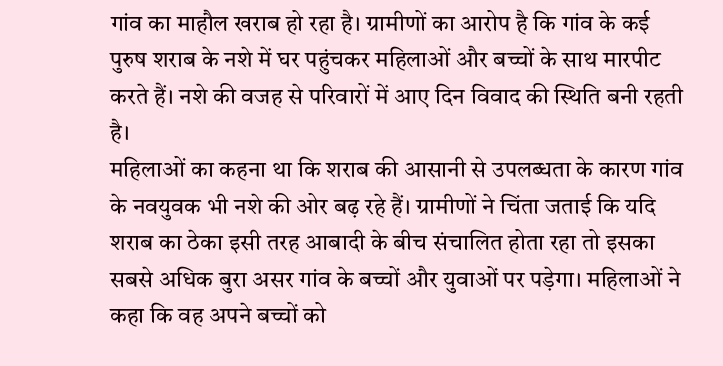गांव का माहौल खराब हो रहा है। ग्रामीणों का आरोप है कि गांव के कई पुरुष शराब के नशे में घर पहुंचकर महिलाओं और बच्चों के साथ मारपीट करते हैं। नशे की वजह से परिवारों में आए दिन विवाद की स्थिति बनी रहती है।
महिलाओं का कहना था कि शराब की आसानी से उपलब्धता के कारण गांव के नवयुवक भी नशे की ओर बढ़ रहे हैं। ग्रामीणों ने चिंता जताई कि यदि शराब का ठेका इसी तरह आबादी के बीच संचालित होता रहा तो इसका सबसे अधिक बुरा असर गांव के बच्चों और युवाओं पर पड़ेगा। महिलाओं ने कहा कि वह अपने बच्चों को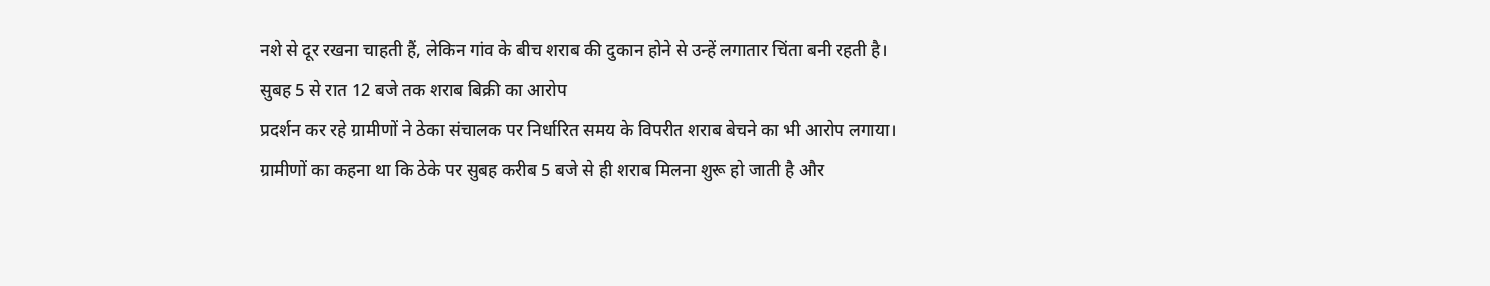नशे से दूर रखना चाहती हैं, लेकिन गांव के बीच शराब की दुकान होने से उन्हें लगातार चिंता बनी रहती है।
सुबह 5 से रात 12 बजे तक शराब बिक्री का आरोप
प्रदर्शन कर रहे ग्रामीणों ने ठेका संचालक पर निर्धारित समय के विपरीत शराब बेचने का भी आरोप लगाया। ग्रामीणों का कहना था कि ठेके पर सुबह करीब 5 बजे से ही शराब मिलना शुरू हो जाती है और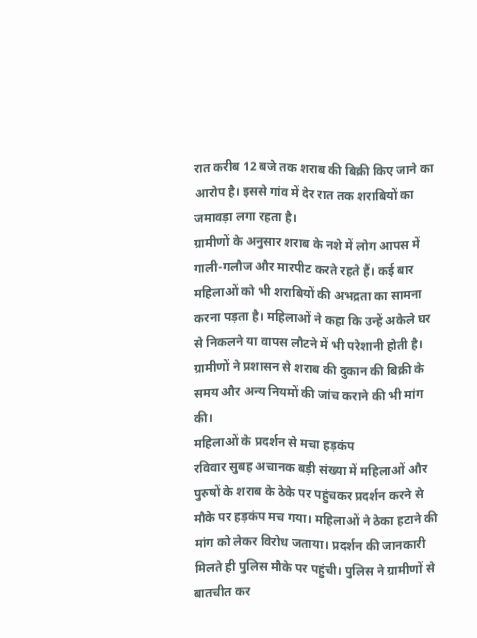रात करीब 12 बजे तक शराब की बिक्री किए जाने का आरोप है। इससे गांव में देर रात तक शराबियों का जमावड़ा लगा रहता है।
ग्रामीणों के अनुसार शराब के नशे में लोग आपस में गाली-गलौज और मारपीट करते रहते हैं। कई बार महिलाओं को भी शराबियों की अभद्रता का सामना करना पड़ता है। महिलाओं ने कहा कि उन्हें अकेले घर से निकलने या वापस लौटने में भी परेशानी होती है। ग्रामीणों ने प्रशासन से शराब की दुकान की बिक्री के समय और अन्य नियमों की जांच कराने की भी मांग की।
महिलाओं के प्रदर्शन से मचा हड़कंप
रविवार सुबह अचानक बड़ी संख्या में महिलाओं और पुरुषों के शराब के ठेके पर पहुंचकर प्रदर्शन करने से मौके पर हड़कंप मच गया। महिलाओं ने ठेका हटाने की मांग को लेकर विरोध जताया। प्रदर्शन की जानकारी मिलते ही पुलिस मौके पर पहुंची। पुलिस ने ग्रामीणों से बातचीत कर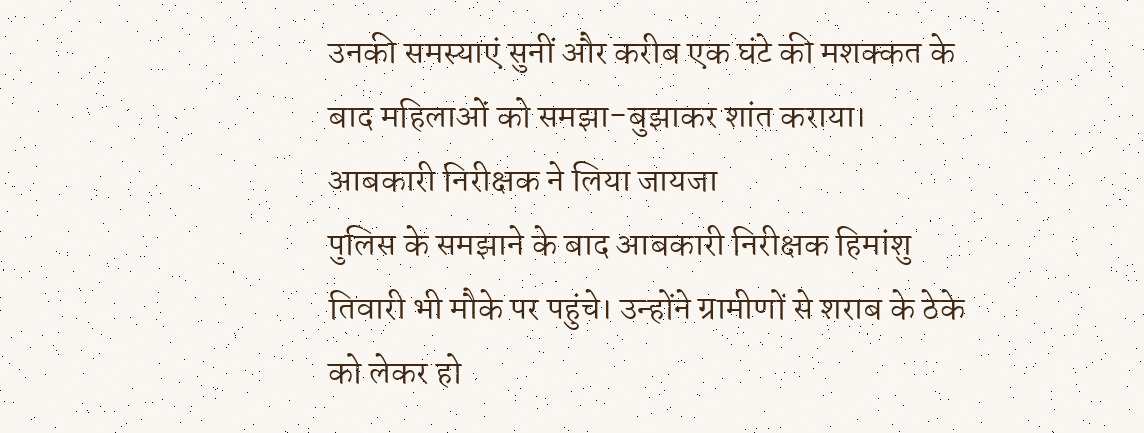उनकी समस्याएं सुनीं और करीब एक घंटे की मशक्कत के बाद महिलाओं को समझा-बुझाकर शांत कराया।
आबकारी निरीक्षक ने लिया जायजा
पुलिस के समझाने के बाद आबकारी निरीक्षक हिमांशु तिवारी भी मौके पर पहुंचे। उन्होंने ग्रामीणों से शराब के ठेके को लेकर हो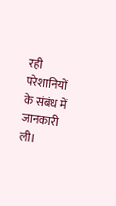रही परेशानियों के संबंध में जानकारी ली।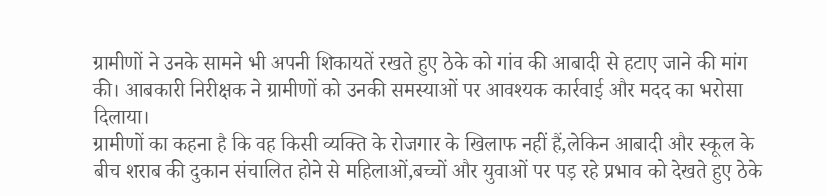ग्रामीणों ने उनके सामने भी अपनी शिकायतें रखते हुए ठेके को गांव की आबादी से हटाए जाने की मांग की। आबकारी निरीक्षक ने ग्रामीणों को उनकी समस्याओं पर आवश्यक कार्रवाई और मदद का भरोसा दिलाया।
ग्रामीणों का कहना है कि वह किसी व्यक्ति के रोजगार के खिलाफ नहीं हैं,लेकिन आबादी और स्कूल के बीच शराब की दुकान संचालित होने से महिलाओं,बच्चों और युवाओं पर पड़ रहे प्रभाव को देखते हुए ठेके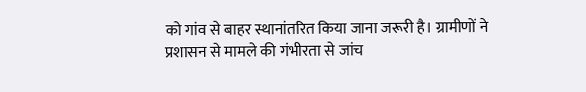को गांव से बाहर स्थानांतरित किया जाना जरूरी है। ग्रामीणों ने प्रशासन से मामले की गंभीरता से जांच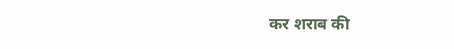कर शराब की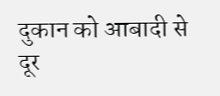दुकान को आबादी से दूर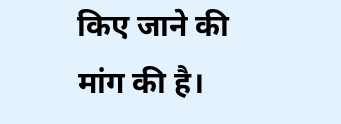किए जाने की मांग की है।